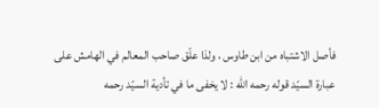فأصل الاشتباه من ابن طاوس ، ولذا علّق صاحب المعالم في الهامش على عبارة السيّد قوله رحمه اللّه : لا يخفى ما في تأدية السيّد رحمه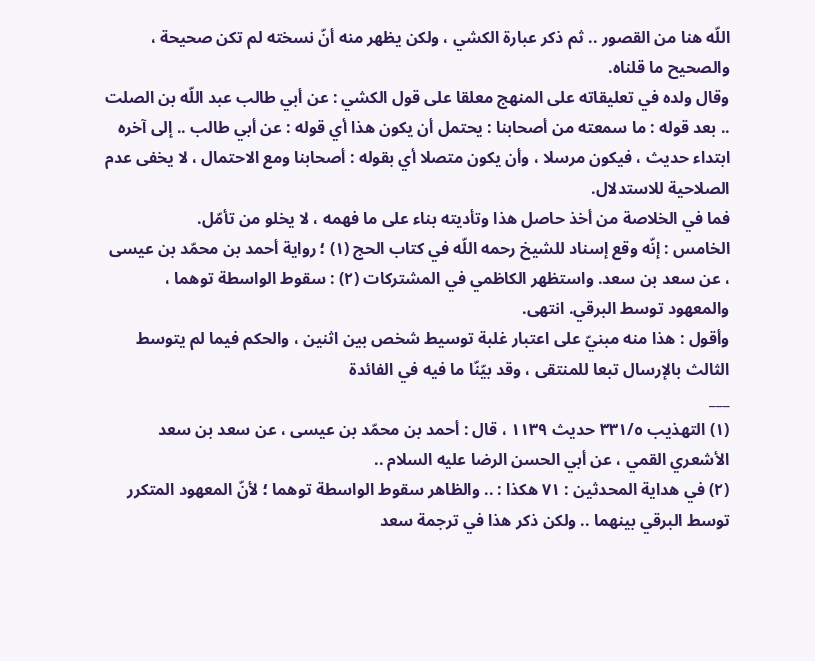اللّه هنا من القصور .. ثم ذكر عبارة الكشي ، ولكن يظهر منه أنّ نسخته لم تكن صحيحة ، والصحيح ما قلناه.
وقال ولده في تعليقاته على المنهج معلقا على قول الكشي : عن أبي طالب عبد اللّه بن الصلت .. بعد قوله : ما سمعته من أصحابنا : يحتمل أن يكون هذا أي قوله : عن أبي طالب .. إلى آخره ابتداء حديث ، فيكون مرسلا ، وأن يكون متصلا أي بقوله : أصحابنا ومع الاحتمال ، لا يخفى عدم الصلاحية للاستدلال.
فما في الخلاصة من أخذ حاصل هذا وتأديته بناء على ما فهمه ، لا يخلو من تأمّل.
الخامس : إنّه وقع إسناد للشيخ رحمه اللّه في كتاب الحج (١) ؛ رواية أحمد بن محمّد بن عيسى ، عن سعد بن سعد. واستظهر الكاظمي في المشتركات (٢) : سقوط الواسطة توهما ، والمعهود توسط البرقي. انتهى.
وأقول : هذا منه مبنيّ على اعتبار غلبة توسيط شخص بين اثنين ، والحكم فيما لم يتوسط الثالث بالإرسال تبعا للمنتقى ، وقد بيّنّا ما فيه في الفائدة
___
(١) التهذيب ٣٣١/٥ حديث ١١٣٩ ، قال : أحمد بن محمّد بن عيسى ، عن سعد بن سعد الأشعري القمي ، عن أبي الحسن الرضا عليه السلام ..
(٢) في هداية المحدثين : ٧١ هكذا : .. والظاهر سقوط الواسطة توهما ؛ لأنّ المعهود المتكرر توسط البرقي بينهما .. ولكن ذكر هذا في ترجمة سعد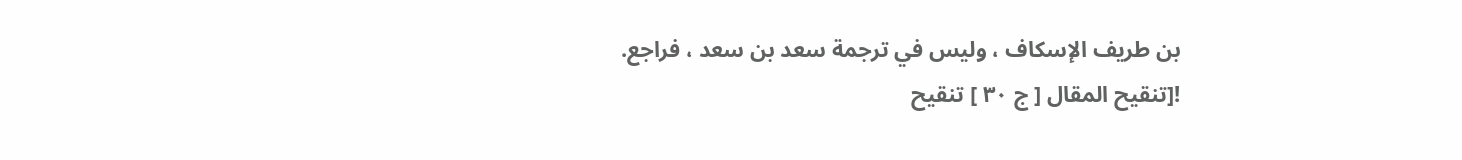بن طريف الإسكاف ، وليس في ترجمة سعد بن سعد ، فراجع.
![تنقيح المقال [ ج ٣٠ ] تنقيح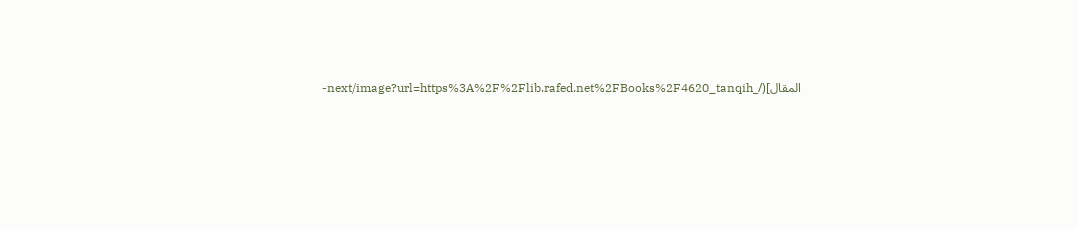المقال](/_next/image?url=https%3A%2F%2Flib.rafed.net%2FBooks%2F4620_tanqih-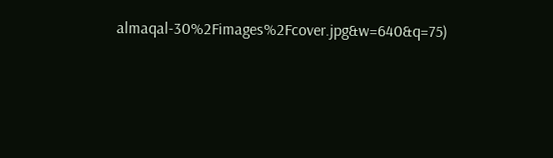almaqal-30%2Fimages%2Fcover.jpg&w=640&q=75)